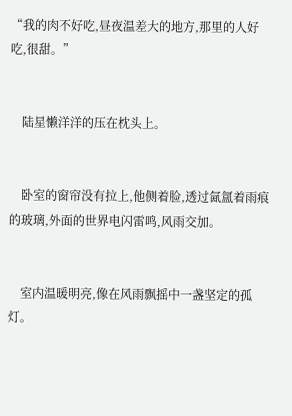“我的肉不好吃,昼夜温差大的地方,那里的人好吃,很甜。”


    陆星懒洋洋的压在枕头上。


    卧室的窗帘没有拉上,他侧着脸,透过氤氲着雨痕的玻璃,外面的世界电闪雷鸣,风雨交加。


    室内温暖明亮,像在风雨飘摇中一盏坚定的孤灯。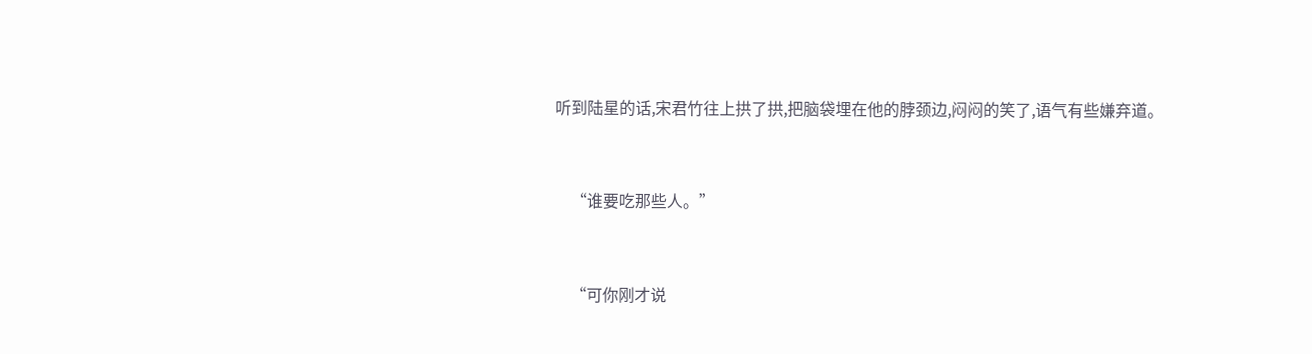听到陆星的话,宋君竹往上拱了拱,把脑袋埋在他的脖颈边,闷闷的笑了,语气有些嫌弃道。


    “谁要吃那些人。”


    “可你刚才说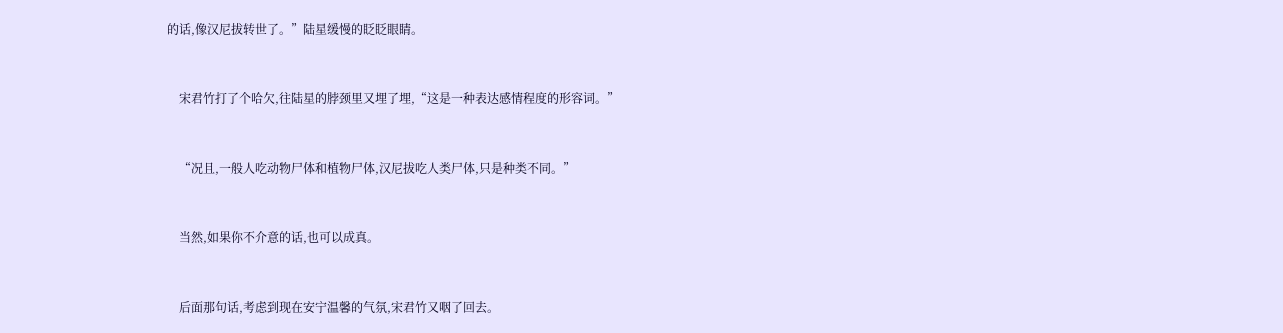的话,像汉尼拔转世了。”陆星缓慢的眨眨眼睛。


    宋君竹打了个哈欠,往陆星的脖颈里又埋了埋,“这是一种表达感情程度的形容词。”


    “况且,一般人吃动物尸体和植物尸体,汉尼拔吃人类尸体,只是种类不同。”


    当然,如果你不介意的话,也可以成真。


    后面那句话,考虑到现在安宁温馨的气氛,宋君竹又咽了回去。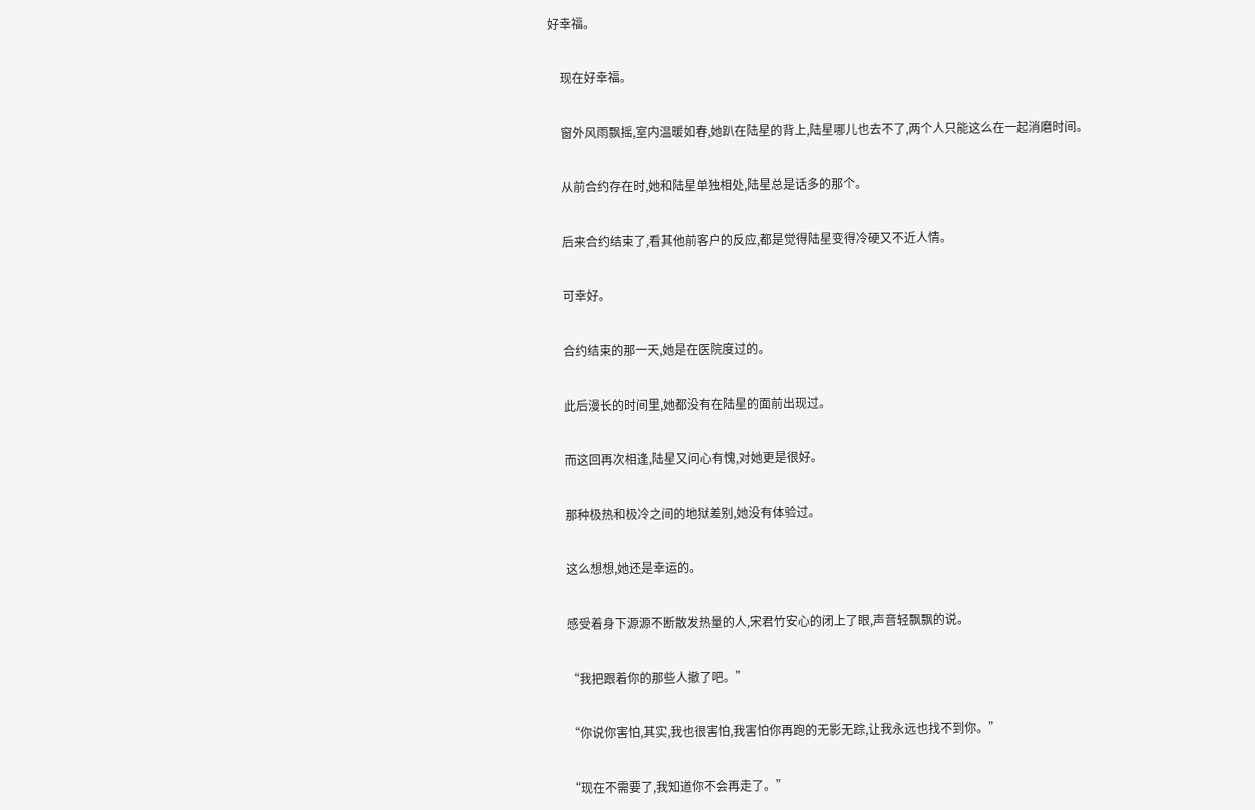好幸福。


    现在好幸福。


    窗外风雨飘摇,室内温暖如春,她趴在陆星的背上,陆星哪儿也去不了,两个人只能这么在一起消磨时间。


    从前合约存在时,她和陆星单独相处,陆星总是话多的那个。


    后来合约结束了,看其他前客户的反应,都是觉得陆星变得冷硬又不近人情。


    可幸好。


    合约结束的那一天,她是在医院度过的。


    此后漫长的时间里,她都没有在陆星的面前出现过。


    而这回再次相逢,陆星又问心有愧,对她更是很好。


    那种极热和极冷之间的地狱差别,她没有体验过。


    这么想想,她还是幸运的。


    感受着身下源源不断散发热量的人,宋君竹安心的闭上了眼,声音轻飘飘的说。


    “我把跟着你的那些人撤了吧。”


    “你说你害怕,其实,我也很害怕,我害怕你再跑的无影无踪,让我永远也找不到你。”


    “现在不需要了,我知道你不会再走了。”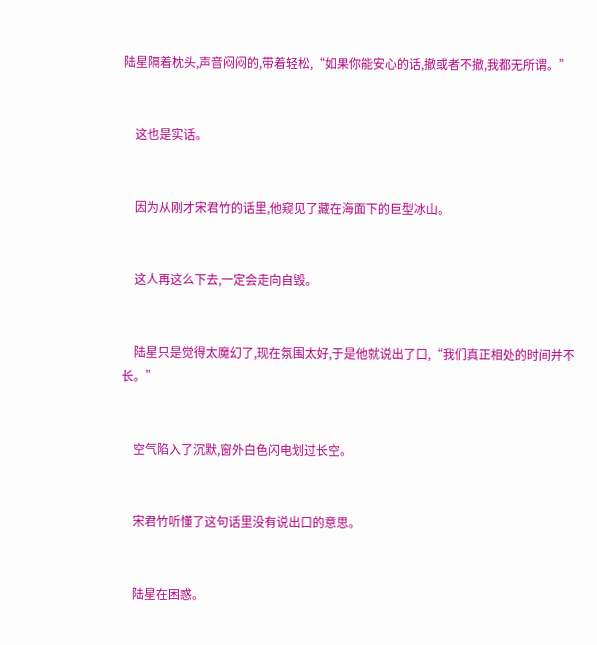陆星隔着枕头,声音闷闷的,带着轻松,“如果你能安心的话,撤或者不撤,我都无所谓。”


    这也是实话。


    因为从刚才宋君竹的话里,他窥见了藏在海面下的巨型冰山。


    这人再这么下去,一定会走向自毁。


    陆星只是觉得太魔幻了,现在氛围太好,于是他就说出了口,“我们真正相处的时间并不长。”


    空气陷入了沉默,窗外白色闪电划过长空。


    宋君竹听懂了这句话里没有说出口的意思。


    陆星在困惑。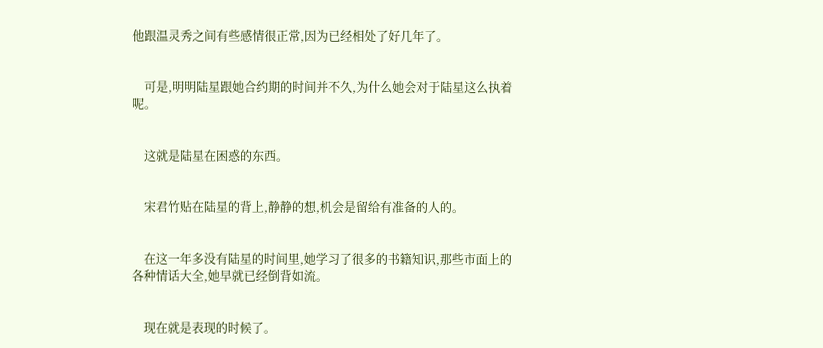他跟温灵秀之间有些感情很正常,因为已经相处了好几年了。


    可是,明明陆星跟她合约期的时间并不久,为什么她会对于陆星这么执着呢。


    这就是陆星在困惑的东西。


    宋君竹贴在陆星的背上,静静的想,机会是留给有准备的人的。


    在这一年多没有陆星的时间里,她学习了很多的书籍知识,那些市面上的各种情话大全,她早就已经倒背如流。


    现在就是表现的时候了。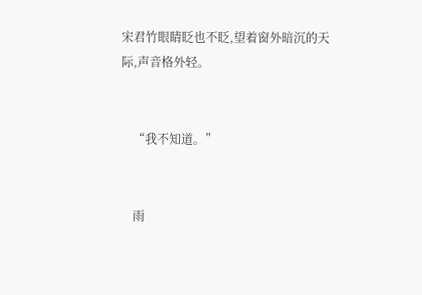宋君竹眼睛眨也不眨,望着窗外暗沉的天际,声音格外轻。


    “我不知道。”


    雨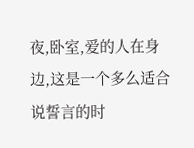夜,卧室,爱的人在身边,这是一个多么适合说誓言的时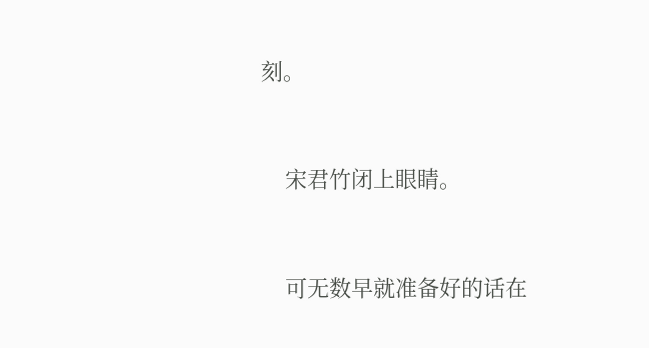刻。


    宋君竹闭上眼睛。


    可无数早就准备好的话在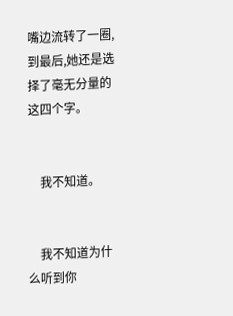嘴边流转了一圈,到最后,她还是选择了毫无分量的这四个字。


    我不知道。


    我不知道为什么听到你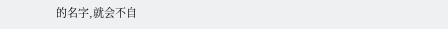的名字,就会不自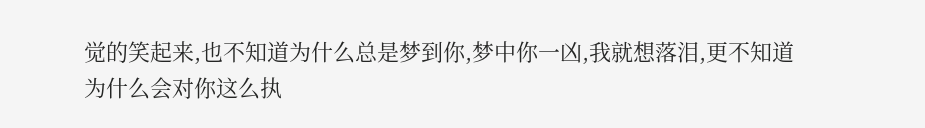觉的笑起来,也不知道为什么总是梦到你,梦中你一凶,我就想落泪,更不知道为什么会对你这么执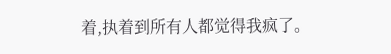着,执着到所有人都觉得我疯了。